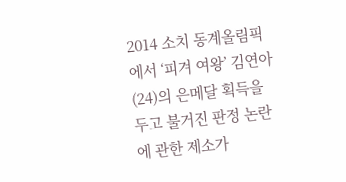2014 소치 동계올림픽에서 ‘피겨 여왕’ 김연아(24)의 은메달 획득을 두고 불거진 판정 논란에 관한 제소가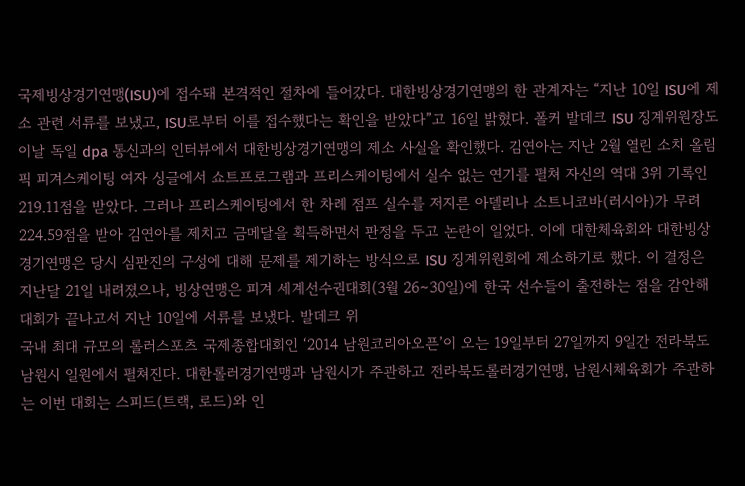국제빙상경기연맹(ISU)에 접수돼 본격적인 절차에 들어갔다. 대한빙상경기연맹의 한 관계자는 “지난 10일 ISU에 제소 관련 서류를 보냈고, ISU로부터 이를 접수했다는 확인을 받았다”고 16일 밝혔다. 폴커 발데크 ISU 징계위원장도 이날 독일 dpa 통신과의 인터뷰에서 대한빙상경기연맹의 제소 사실을 확인했다. 김연아는 지난 2월 열린 소치 올림픽 피겨스케이팅 여자 싱글에서 쇼트프로그램과 프리스케이팅에서 실수 없는 연기를 펼쳐 자신의 역대 3위 기록인 219.11점을 받았다. 그러나 프리스케이팅에서 한 차례 점프 실수를 저지른 아델리나 소트니코바(러시아)가 무려 224.59점을 받아 김연아를 제치고 금메달을 획득하면서 판정을 두고 논란이 일었다. 이에 대한체육회와 대한빙상경기연맹은 당시 심판진의 구성에 대해 문제를 제기하는 방식으로 ISU 징계위원회에 제소하기로 했다. 이 결정은 지난달 21일 내려졌으나, 빙상연맹은 피겨 세계선수권대회(3월 26∼30일)에 한국 선수들이 출전하는 점을 감안해 대회가 끝나고서 지난 10일에 서류를 보냈다. 발데크 위
국내 최대 규모의 롤러스포츠 국제종합대회인 ‘2014 남원코리아오픈’이 오는 19일부터 27일까지 9일간 전라북도 남원시 일원에서 펼쳐진다. 대한롤러경기연맹과 남원시가 주관하고 전라북도롤러경기연맹, 남원시체육회가 주관하는 이번 대회는 스피드(트랙, 로드)와 인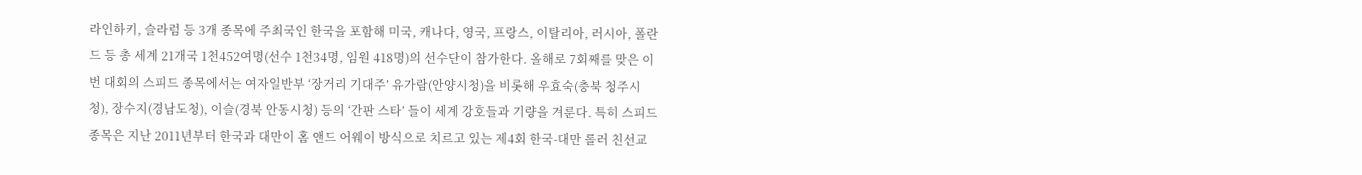라인하키, 슬라럼 등 3개 종목에 주최국인 한국을 포함해 미국, 캐나다, 영국, 프랑스, 이탈리아, 러시아, 폴란드 등 총 세계 21개국 1천452여명(선수 1천34명, 임원 418명)의 선수단이 참가한다. 올해로 7회째를 맞은 이번 대회의 스피드 종목에서는 여자일반부 ‘장거리 기대주’ 유가람(안양시청)을 비롯해 우효숙(충북 청주시청), 장수지(경남도청), 이슬(경북 안동시청) 등의 ‘간판 스타’ 들이 세계 강호들과 기량을 겨룬다. 특히 스피드 종목은 지난 2011년부터 한국과 대만이 홈 앤드 어웨이 방식으로 치르고 있는 제4회 한국-대만 롤러 친선교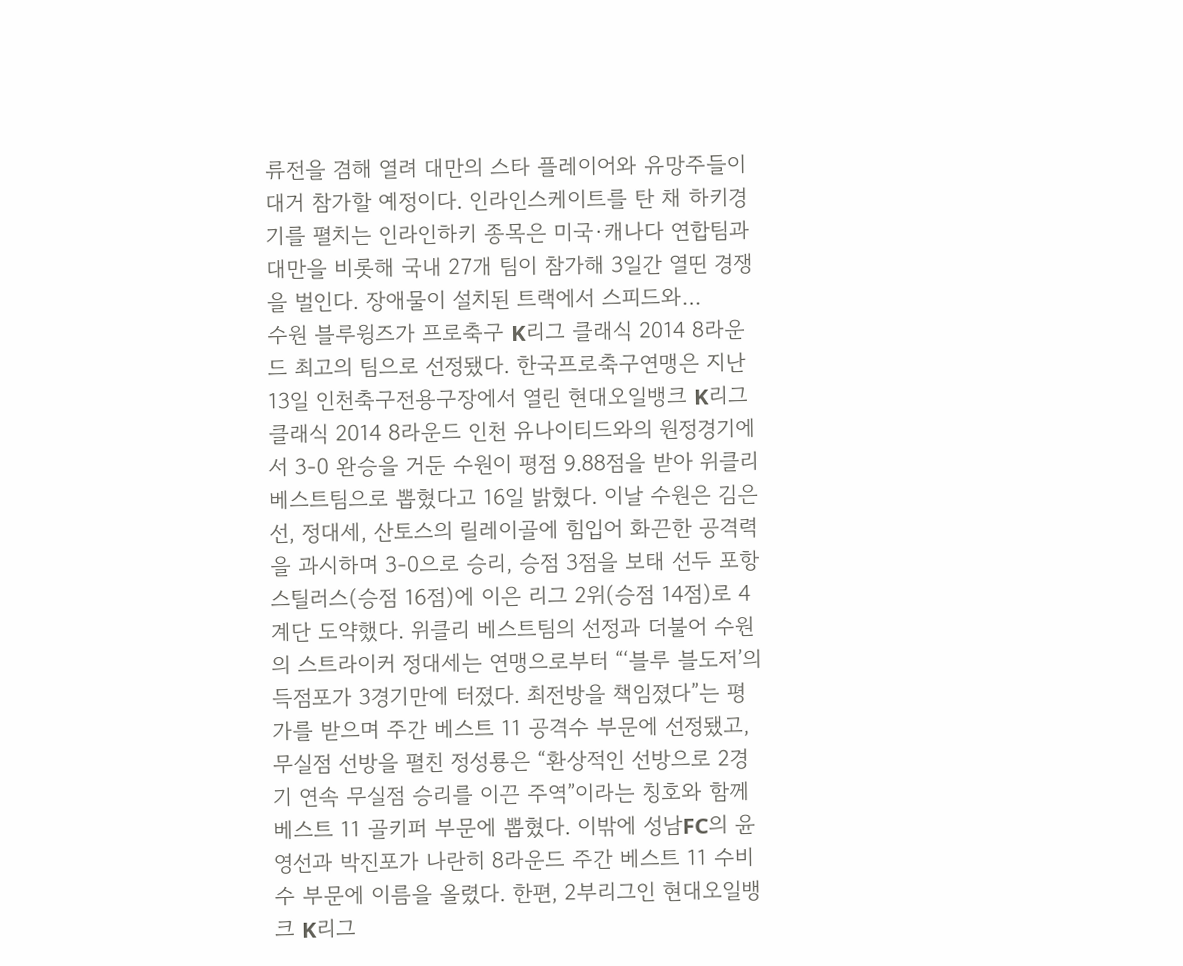류전을 겸해 열려 대만의 스타 플레이어와 유망주들이 대거 참가할 예정이다. 인라인스케이트를 탄 채 하키경기를 펼치는 인라인하키 종목은 미국·캐나다 연합팀과 대만을 비롯해 국내 27개 팀이 참가해 3일간 열띤 경쟁을 벌인다. 장애물이 설치된 트랙에서 스피드와…
수원 블루윙즈가 프로축구 K리그 클래식 2014 8라운드 최고의 팀으로 선정됐다. 한국프로축구연맹은 지난 13일 인천축구전용구장에서 열린 현대오일뱅크 K리그 클래식 2014 8라운드 인천 유나이티드와의 원정경기에서 3-0 완승을 거둔 수원이 평점 9.88점을 받아 위클리 베스트팀으로 뽑혔다고 16일 밝혔다. 이날 수원은 김은선, 정대세, 산토스의 릴레이골에 힘입어 화끈한 공격력을 과시하며 3-0으로 승리, 승점 3점을 보태 선두 포항 스틸러스(승점 16점)에 이은 리그 2위(승점 14점)로 4계단 도약했다. 위클리 베스트팀의 선정과 더불어 수원의 스트라이커 정대세는 연맹으로부터 “‘블루 블도저’의 득점포가 3경기만에 터졌다. 최전방을 책임졌다”는 평가를 받으며 주간 베스트 11 공격수 부문에 선정됐고, 무실점 선방을 펼친 정성룡은 “환상적인 선방으로 2경기 연속 무실점 승리를 이끈 주역”이라는 칭호와 함께 베스트 11 골키퍼 부문에 뽑혔다. 이밖에 성남FC의 윤영선과 박진포가 나란히 8라운드 주간 베스트 11 수비수 부문에 이름을 올렸다. 한편, 2부리그인 현대오일뱅크 K리그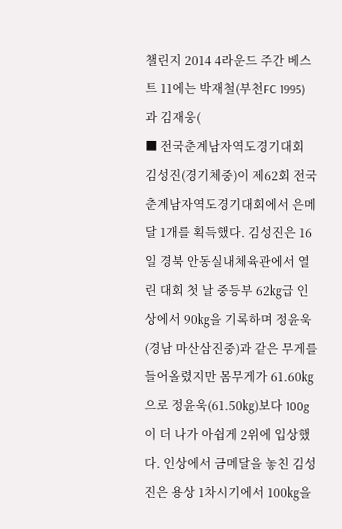챌린지 2014 4라운드 주간 베스트 11에는 박재철(부천FC 1995)과 김재웅(
■ 전국춘계남자역도경기대회 김성진(경기체중)이 제62회 전국춘계남자역도경기대회에서 은메달 1개를 획득했다. 김성진은 16일 경북 안동실내체육관에서 열린 대회 첫 날 중등부 62㎏급 인상에서 90㎏을 기록하며 정윤욱(경남 마산삼진중)과 같은 무게를 들어올렸지만 몸무게가 61.60㎏으로 정윤욱(61.50㎏)보다 100g이 더 나가 아쉽게 2위에 입상했다. 인상에서 금메달을 놓친 김성진은 용상 1차시기에서 100㎏을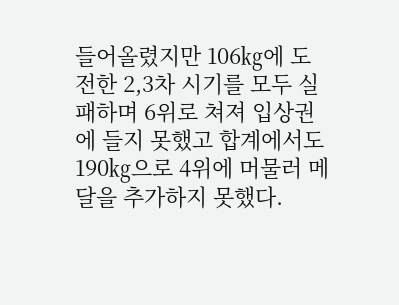들어올렸지만 106㎏에 도전한 2,3차 시기를 모두 실패하며 6위로 쳐져 입상권에 들지 못했고 합계에서도 190㎏으로 4위에 머물러 메달을 추가하지 못했다.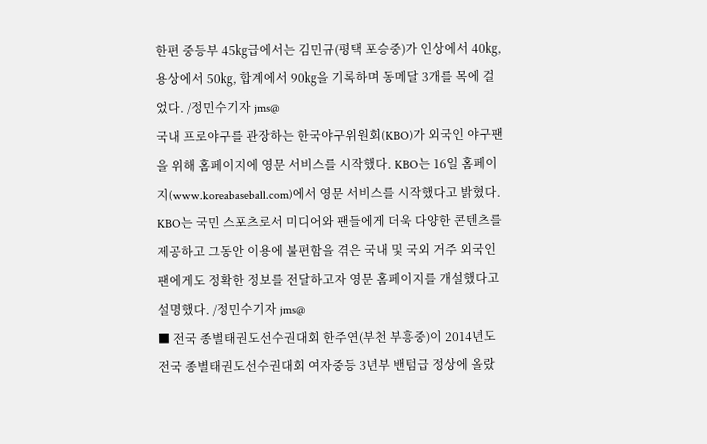한편 중등부 45㎏급에서는 김민규(평택 포승중)가 인상에서 40㎏, 용상에서 50㎏, 합계에서 90㎏을 기록하며 동메달 3개를 목에 걸었다. /정민수기자 jms@
국내 프로야구를 관장하는 한국야구위원회(KBO)가 외국인 야구팬을 위해 홈페이지에 영문 서비스를 시작했다. KBO는 16일 홈페이지(www.koreabaseball.com)에서 영문 서비스를 시작했다고 밝혔다. KBO는 국민 스포츠로서 미디어와 팬들에게 더욱 다양한 콘텐츠를 제공하고 그동안 이용에 불편함을 겪은 국내 및 국외 거주 외국인 팬에게도 정확한 정보를 전달하고자 영문 홈페이지를 개설했다고 설명했다. /정민수기자 jms@
■ 전국 종별태권도선수권대회 한주연(부천 부흥중)이 2014년도 전국 종별태권도선수권대회 여자중등 3년부 밴텀급 정상에 올랐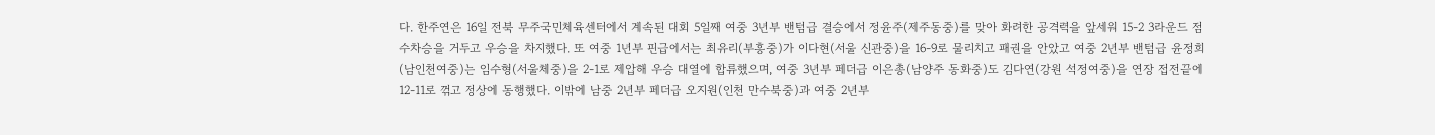다. 한주연은 16일 전북 무주국민체육센터에서 계속된 대회 5일째 여중 3년부 밴텀급 결승에서 정윤주(제주동중)를 맞아 화려한 공격력을 앞세워 15-2 3라운드 점수차승을 거두고 우승을 차지했다. 또 여중 1년부 핀급에서는 최유리(부흥중)가 이다현(서울 신관중)을 16-9로 물리치고 패권을 안았고 여중 2년부 밴텀급 윤정희(남인천여중)는 임수형(서울체중)을 2-1로 제압해 우승 대열에 합류했으며, 여중 3년부 페더급 이은총(남양주 동화중)도 김다연(강원 석정여중)을 연장 접전끝에 12-11로 꺾고 정상에 동행했다. 이밖에 남중 2년부 페더급 오지원(인천 만수북중)과 여중 2년부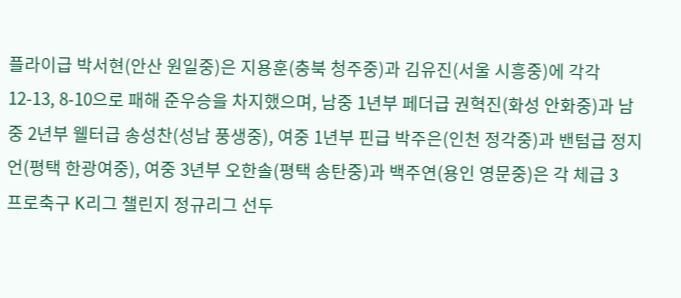플라이급 박서현(안산 원일중)은 지용훈(충북 청주중)과 김유진(서울 시흥중)에 각각 12-13, 8-10으로 패해 준우승을 차지했으며, 남중 1년부 페더급 권혁진(화성 안화중)과 남중 2년부 웰터급 송성찬(성남 풍생중), 여중 1년부 핀급 박주은(인천 정각중)과 밴텀급 정지언(평택 한광여중), 여중 3년부 오한솔(평택 송탄중)과 백주연(용인 영문중)은 각 체급 3
프로축구 K리그 챌린지 정규리그 선두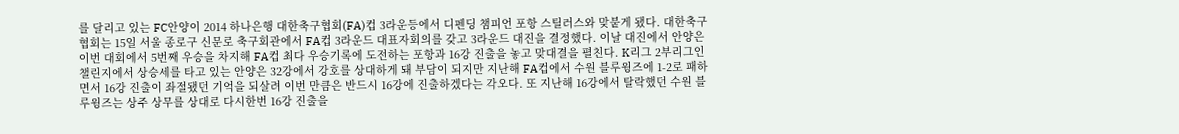를 달리고 있는 FC안양이 2014 하나은행 대한축구협회(FA)컵 3라운등에서 디펜딩 챔피언 포항 스틸러스와 맞붙게 됐다. 대한축구협회는 15일 서울 종로구 신문로 축구회관에서 FA컵 3라운드 대표자회의를 갖고 3라운드 대진을 결정했다. 이날 대진에서 안양은 이번 대회에서 5번째 우승을 차지해 FA컵 최다 우승기록에 도전하는 포항과 16강 진출을 놓고 맞대결을 펼친다. K리그 2부리그인 챌린지에서 상승세를 타고 있는 안양은 32강에서 강호를 상대하게 돼 부담이 되지만 지난해 FA컵에서 수원 블루윙즈에 1-2로 패하면서 16강 진출이 좌절됐던 기억을 되살려 이번 만큼은 반드시 16강에 진출하겠다는 각오다. 또 지난해 16강에서 탈락했던 수원 블루윙즈는 상주 상무를 상대로 다시한번 16강 진출을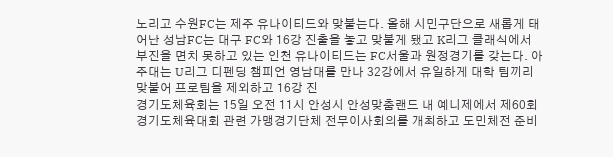노리고 수원FC는 제주 유나이티드와 맞붙는다. 올해 시민구단으로 새롭게 태어난 성남FC는 대구 FC와 16강 진출을 놓고 맞붙게 됐고 K리그 클래식에서 부진을 면치 못하고 있는 인천 유나이티드는 FC서울과 원정경기를 갖는다. 아주대는 U리그 디펜딩 챔피언 영남대를 만나 32강에서 유일하게 대학 팀끼리 맞붙어 프로팀을 제외하고 16강 진
경기도체육회는 15일 오전 11시 안성시 안성맞춤랜드 내 예니제에서 제60회 경기도체육대회 관련 가맹경기단체 전무이사회의를 개최하고 도민체전 준비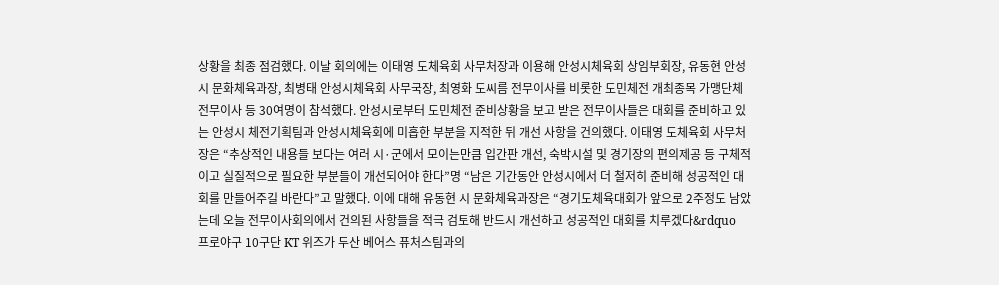상황을 최종 점검했다. 이날 회의에는 이태영 도체육회 사무처장과 이용해 안성시체육회 상임부회장, 유동현 안성시 문화체육과장, 최병태 안성시체육회 사무국장, 최영화 도씨름 전무이사를 비롯한 도민체전 개최종목 가맹단체 전무이사 등 30여명이 참석했다. 안성시로부터 도민체전 준비상황을 보고 받은 전무이사들은 대회를 준비하고 있는 안성시 체전기획팀과 안성시체육회에 미흡한 부분을 지적한 뒤 개선 사항을 건의했다. 이태영 도체육회 사무처장은 “추상적인 내용들 보다는 여러 시·군에서 모이는만큼 입간판 개선, 숙박시설 및 경기장의 편의제공 등 구체적이고 실질적으로 필요한 부분들이 개선되어야 한다”명 “남은 기간동안 안성시에서 더 철저히 준비해 성공적인 대회를 만들어주길 바란다”고 말했다. 이에 대해 유동현 시 문화체육과장은 “경기도체육대회가 앞으로 2주정도 남았는데 오늘 전무이사회의에서 건의된 사항들을 적극 검토해 반드시 개선하고 성공적인 대회를 치루겠다&rdquo
프로야구 10구단 KT 위즈가 두산 베어스 퓨처스팀과의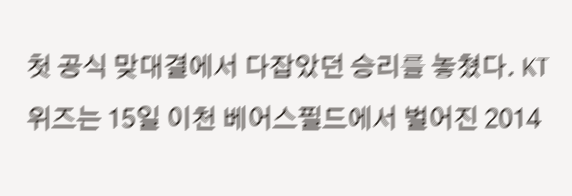첫 공식 맞대결에서 다잡았던 승리를 놓쳤다. KT 위즈는 15일 이천 베어스필드에서 벌어진 2014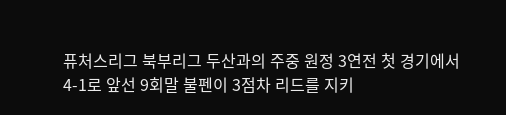퓨처스리그 북부리그 두산과의 주중 원정 3연전 첫 경기에서 4-1로 앞선 9회말 불펜이 3점차 리드를 지키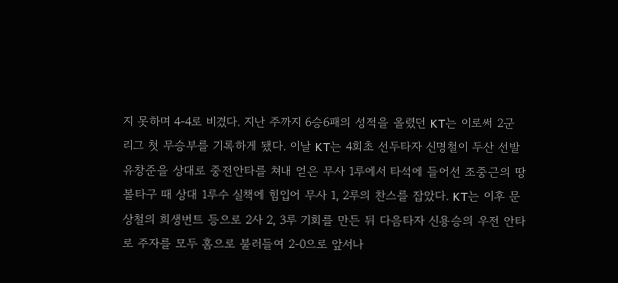지 못하며 4-4로 비겼다. 지난 주까지 6승6패의 성적을 올렸던 KT는 이로써 2군 리그 첫 무승부를 기록하게 됐다. 이날 KT는 4회초 선두타자 신명철이 두산 선발 유창준을 상대로 중전안타를 쳐내 얻은 무사 1루에서 타석에 들어선 조중근의 땅볼타구 때 상대 1루수 실책에 힘입어 무사 1, 2루의 찬스를 잡았다. KT는 이후 문상철의 희생번트 등으로 2사 2, 3루 기회를 만든 뒤 다음타자 신용승의 우전 안타로 주자를 모두 홈으로 불러들여 2-0으로 앞서나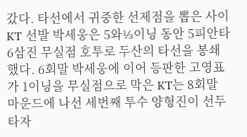갔다. 타선에서 귀중한 선제점을 뽑은 사이 KT 선발 박세웅은 5와⅓이닝 동안 5피안타 6삼진 무실점 호투로 두산의 타선을 봉쇄했다. 6회말 박세웅에 이어 등판한 고영표가 1이닝을 무실점으로 막은 KT는 8회말 마운드에 나선 세번째 투수 양형진이 선두타자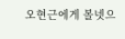오현근에게 볼넷으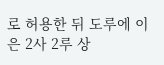로 허용한 뒤 도루에 이은 2사 2루 상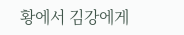황에서 김강에게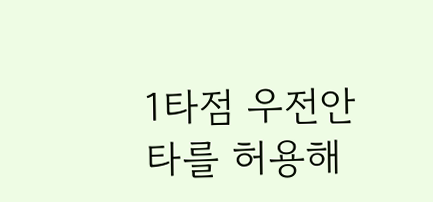1타점 우전안타를 허용해